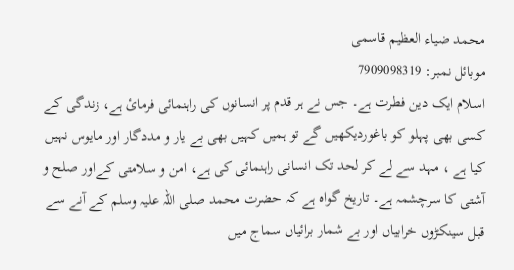محمد ضیاء العظیم قاسمی
موبائل نمبر: 7909098319
اسلام ایک دین فطرت ہے۔ جس نے ہر قدم پر انسانوں کی راہنمائی فرمائ ہے، زندگی کے کسی بھی پہلو کو باغوردیکھیں گے تو ہمیں کہیں بھی بے یار و مددگار اور مایوس نہیں کیا ہے ، مہد سے لے کر لحد تک انسانی راہنمائی کی ہے، امن و سلامتی کےاور صلح و آشتی کا سرچشمہ ہے۔ تاریخ گواہ ہے کہ حضرت محمد صلی اللہ علیہ وسلم کے آنے سے قبل سینکڑوں خرابیاں اور بے شمار برائیاں سماج میں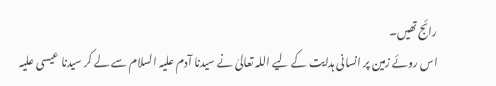رائج تھیں۔
اس روئے زمین پر انسانی ہدایت کے لیے اللہ تعالیٰ نے سیدنا آدم علیہ السلام سے لے کر سیدنا عیسی علیہ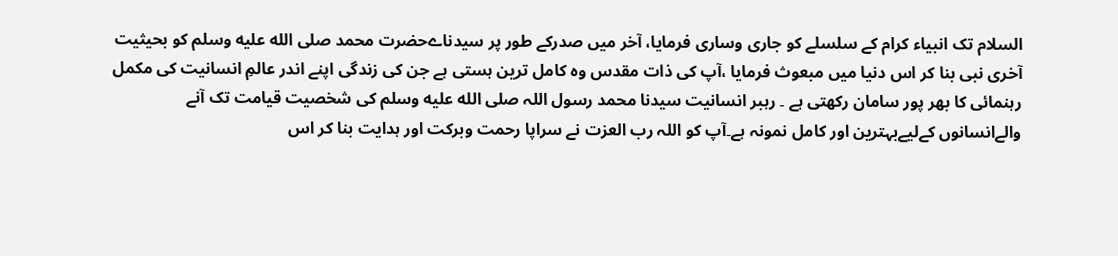السلام تک انبیاء کرام کے سلسلے کو جاری وساری فرمایا، آخر میں صدرکے طور پر سیدناےحضرت محمد صلى الله عليه وسلم کو بحیثیت آخری نبی بنا کر اس دنیا میں مبعوث فرمایا ،آپ کی ذات مقدس وہ کامل ترین ہستی ہے جن کی زندگی اپنے اندر عالمِ انسانیت کی مکمل رہنمائی کا بھر پور سامان رکھتی ہے ۔ رہبر انسانیت سیدنا محمد رسول اللہ صلى الله عليه وسلم کی شخصیت قیامت تک آنے والےانسانوں کےلیےبہترین اور کامل نمونہ ہے۔آپ کو اللہ رب العزت نے سراپا رحمت وبرکت اور ہدایت بنا کر اس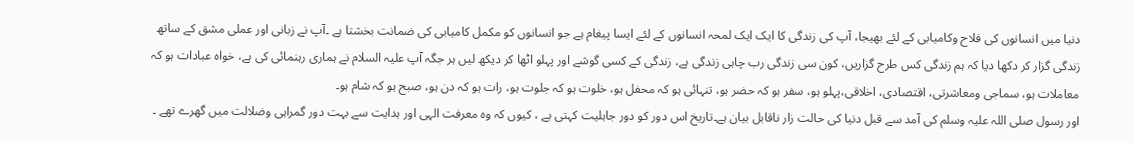دنیا میں انسانوں کی فلاح وکامیابی کے لئے بھیجا، آپ کی زندگی کا ایک ایک لمحہ انسانوں کے لئے ایسا پیغام ہے جو انسانوں کو مکمل کامیابی کی ضمانت بخشتا ہے ۔آپ نے زبانی اور عملی مشق کے ساتھ زندگی گزار کر دکھا دیا کہ ہم زندگی کس طرح گزاریں، کون سی زندگی رب چاہی زندگی ہے، زندگی کے کسی گوشے اور پہلو اٹھا کر دیکھ لیں ہر جگہ آپ علیہ السلام نے ہماری رہنمائی کی ہے، خواہ عبادات ہو کہ معاملات ہو، سماجی ومعاشرتی، اقتصادی، اخلاقی،پہلو ہو، سفر ہو کہ حضر ہو، تنہائی ہو کہ محفل ہو، خلوت ہو کہ جلوت ہو، رات ہو کہ دن ہو، صبح ہو کہ شام ہو۔
اور رسول صلی اللہ علیہ وسلم کی آمد سے قبل دنیا کی حالت زار ناقابل بیان ہے۔تاریخ اس دور کو دور جاہلیت کہتی ہے ، کیوں کہ وہ معرفت الہی اور ہدایت سے بہت دور گمراہی وضلالت میں گھرے تھے ۔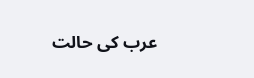عرب کی حالت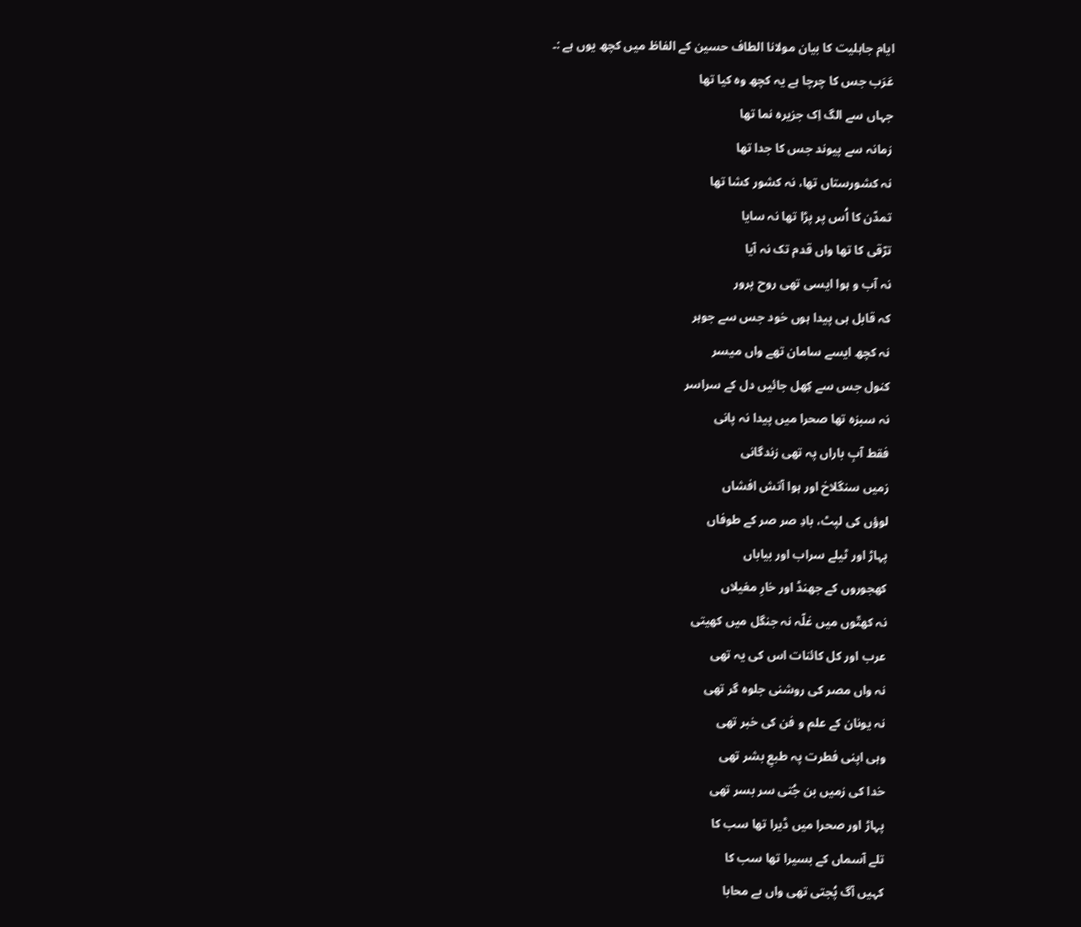ایام جاہلیت کا بیان مولانا الطاف حسین کے الفاظ میں کچھ یوں ہے :۔
عَرَب جس کا چرچا ہے یہ کچھ وہ کیا تھا
جہاں سے الگ اِک جزیرہ نما تھا
زمانہ سے پیوند جس کا جدا تھا
نہ کشورستاں تھا، نہ کشور کشا تھا
تمدّن کا اُس پر پڑا تھا نہ سایا
ترّقی کا تھا واں قدم تک نہ آیا
نہ آب و ہوا ایسی تھی روح پرور
کہ قابل ہی پیدا ہوں خود جس سے جوہر
نہ کچھ ایسے سامان تھے واں میسر
کنول جس سے کِھل جائیں دل کے سراسر
نہ سبزہ تھا صحرا میں پیدا نہ پانی
فقط آبِ باراں پہ تھی زندگانی
زمیں سنگلاخ اور ہوا آتش افشاں
لوؤں کی لپٹ، بادِ صر صر کے طوفاں
پہاڑ اور ٹیلے سراب اور بیاباں
کھجوروں کے جھنڈ اور خارِ مغیلاں
نہ کھتّوں میں غلّہ نہ جنگل میں کھیتی
عرب اور کل کائنات اس کی یہ تھی
نہ واں مصر کی روشنی جلوہ گر تھی
نہ یونان کے علم و فن کی خبر تھی
وہی اپنی فطرت پہ طبعِ بشر تھی
خدا کی زمیں بن جُتی سر بسر تھی
پہاڑ اور صحرا میں ڈیرا تھا سب کا
تلے آسماں کے بسیرا تھا سب کا
کہیں آگ پُجتی تھی واں بے محابا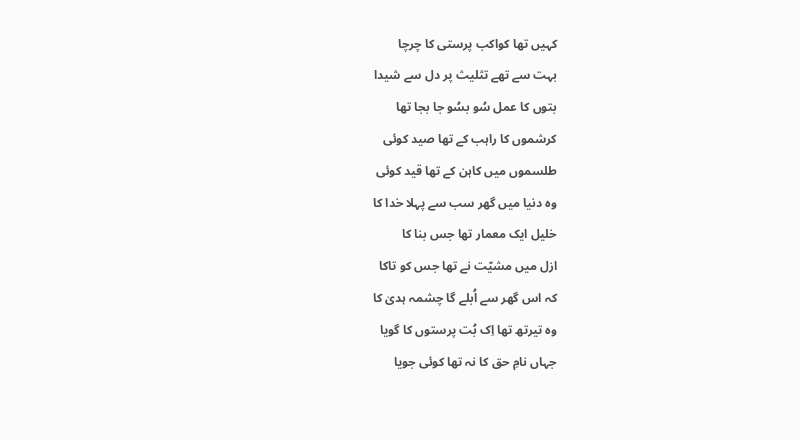کہیں تھا کواکب پرستی کا چرچا
بہت سے تھے تثلیث پر دل سے شیدا
بتوں کا عمل سُو بسُو جا بجا تھا
کرشموں کا راہب کے تھا صید کوئی
طلسموں میں کاہن کے تھا قید کوئی
وہ دنیا میں گھر سب سے پہلا خدا کا
خلیل ایک معمار تھا جس بنا کا
ازل میں مشیّت نے تھا جس کو تاکا
کہ اس گھر سے اُبلے گا چشمہ ہدیٰ کا
وہ تیرتھ تھا اِک بُت پرستوں کا گویا
جہاں نامِ حق کا نہ تھا کوئی جویا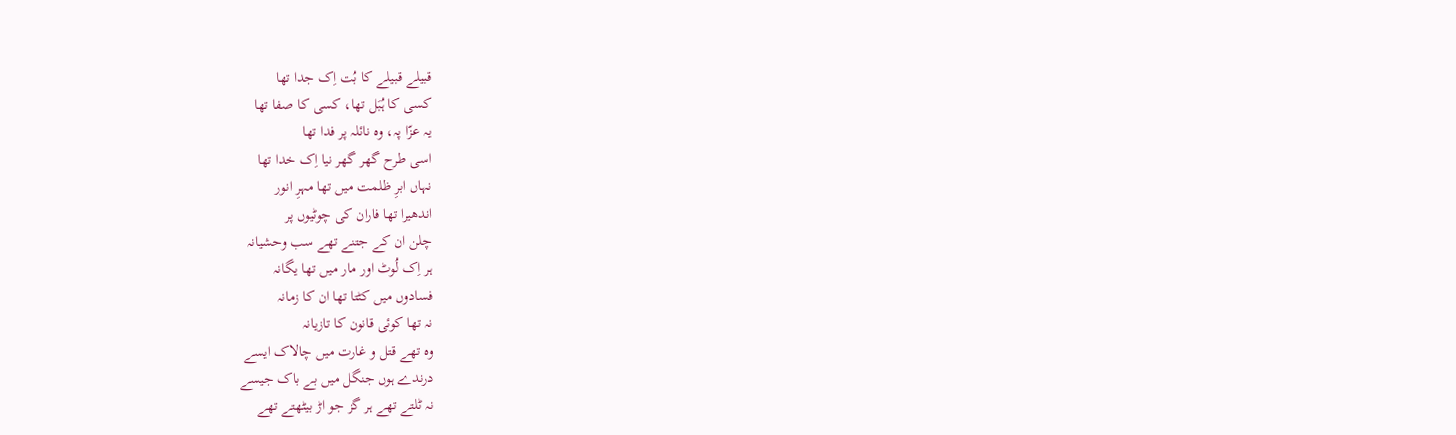قبیلے قبیلے کا بُت اِک جدا تھا
کسی کا ہُبَل تھا، کسی کا صفا تھا
یہ عزّا پہ، وہ نائلہ پر فدا تھا
اسی طرح گھر گھر نیا اِک خدا تھا
نہاں ابرِ ظلمت میں تھا مہرِ انور
اندھیرا تھا فاران کی چوٹیوں پر
چلن ان کے جتنے تھے سب وحشیانہ
ہر اِک لُوٹ اور مار میں تھا یگانہ
فسادوں میں کٹتا تھا ان کا زمانہ
نہ تھا کوئی قانون کا تازیانہ
وہ تھے قتل و غارت میں چالاک ایسے
درندے ہوں جنگل میں بے باک جیسے
نہ ٹلتے تھے ہر گز جو اڑ بیٹھتے تھے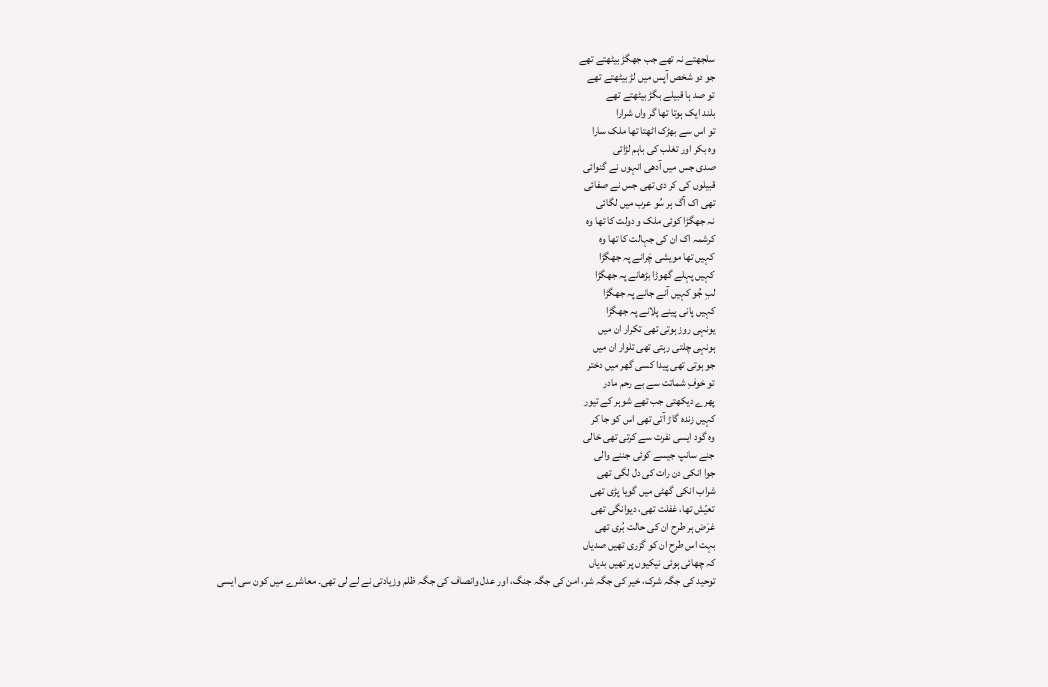سلجھتے نہ تھے جب جھگڑ بیٹھتے تھے
جو دو شخص آپس میں لڑ بیٹھتے تھے
تو صد ہا قبیلے بگڑ بیٹھتے تھے
بلند ایک ہوتا تھا گر واں شرارا
تو اس سے بھڑک اٹھتا تھا ملک سارا
وہ بکر اور تغلب کی باہم لڑائی
صدی جس میں آدھی انہوں نے گنوائی
قبیلوں کی کر دی تھی جس نے صفائی
تھی اک آگ ہر سُو عرب میں لگائی
نہ جھگڑا کوئی ملک و دولت کا تھا وہ
کرشمہ اک ان کی جہالت کا تھا وہ
کہیں تھا مویشی چَرانے پہ جھگڑا
کہیں پہلے گھوڑا بڑھانے پہ جھگڑا
لبِ جُو کہیں آنے جانے پہ جھگڑا
کہیں پانی پینے پلانے پہ جھگڑا
یونہی روز ہوتی تھی تکرار ان میں
ہونہی چلتی رہتی تھی تلوار ان میں
جو ہوتی تھی پیدا کسی گھر میں دختر
تو خوفِ شماتت سے بے رحم مادر
پھرے دیکھتی جب تھے شوہر کے تیور
کہیں زندہ گاڑ آتی تھی اس کو جا کر
وہ گود ایسی نفرت سے کرتی تھی خالی
جنے سانپ جیسے کوئی جننے والی
جوا انکی دن رات کی دل لگی تھی
شراب انکی گھٹی میں گویا پڑی تھی
تعیّش تھا، غفلت تھی، دیوانگی تھی
غرَض ہر طرح ان کی حالت بُری تھی
بہت اس طرح ان کو گزری تھیں صدیاں
کہ چھائی ہوئی نیکیوں پر تھیں بدیاں
توحید کی جگہ شرک، خیر کی جگہ شر، امن کی جگہ جنگ، اور عدل وانصاف کی جگہ ظلم وزیادتی نے لے لی تھی۔ معاشرے میں کون سی ایسی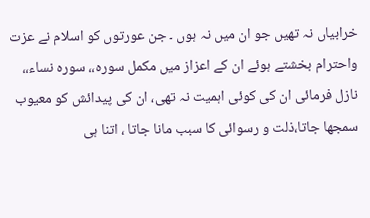خرابیاں نہ تھیں جو ان میں نہ ہوں ۔ جن عورتوں کو اسلام نے عزت واحترام بخشتے ہوئے ان کے اعزاز میں مکمل سورہ،، سورہ نساء،، نازل فرمائی ان کی کوئی اہمیت نہ تھی، ان کی پیدائش کو معیوب سمجھا جاتا،ذلت و رسوائی کا سبب مانا جاتا ، اتنا ہی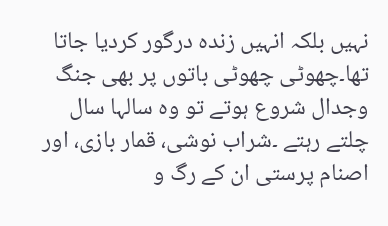نہیں بلکہ انہیں زندہ درگور کردیا جاتا تھا۔چھوٹی چھوٹی باتوں پر بھی جنگ وجدال شروع ہوتے تو وہ سالہا سال چلتے رہتے ۔شراب نوشی، قمار بازی، اور اصنام پرستی ان کے رگ و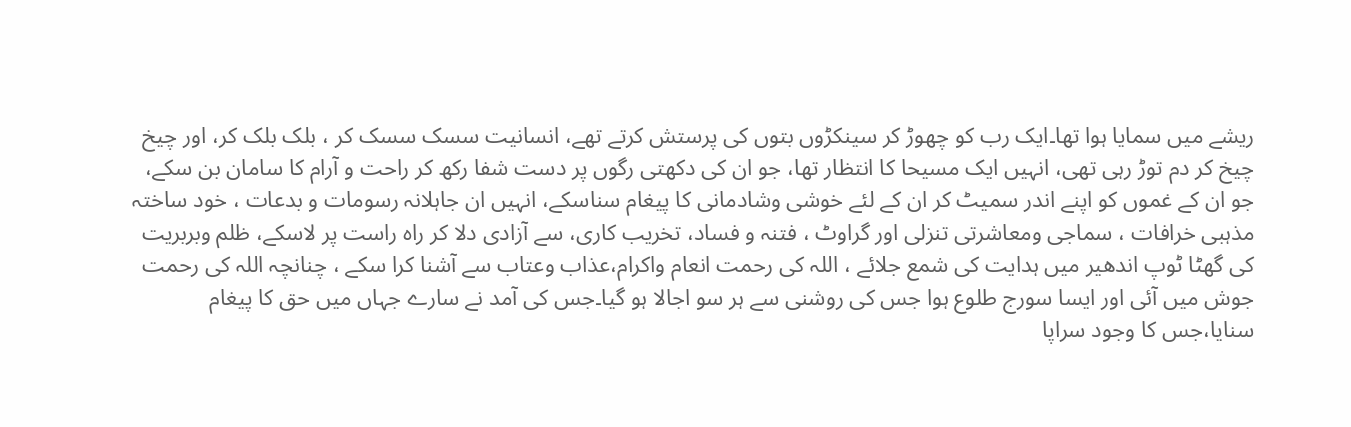ریشے میں سمایا ہوا تھا۔ایک رب کو چھوڑ کر سینکڑوں بتوں کی پرستش کرتے تھے، انسانیت سسک سسک کر ، بلک بلک کر، اور چیخ چیخ کر دم توڑ رہی تھی، انہیں ایک مسیحا کا انتظار تھا، جو ان کی دکھتی رگوں پر دست شفا رکھ کر راحت و آرام کا سامان بن سکے، جو ان کے غموں کو اپنے اندر سمیٹ کر ان کے لئے خوشی وشادمانی کا پیغام سناسکے، انہیں ان جاہلانہ رسومات و بدعات ، خود ساختہ مذہبی خرافات ، سماجی ومعاشرتی تنزلی اور گراوٹ ، فتنہ و فساد، تخریب کاری، سے آزادی دلا کر راہ راست پر لاسکے، ظلم وبربریت کی گھٹا ٹوپ اندھیر میں ہدایت کی شمع جلائے ، اللہ کی رحمت انعام واکرام،عذاب وعتاب سے آشنا کرا سکے ، چنانچہ اللہ کی رحمت جوش میں آئی اور ایسا سورج طلوع ہوا جس کی روشنی سے ہر سو اجالا ہو گیا۔جس کی آمد نے سارے جہاں میں حق کا پیغام سنایا،جس کا وجود سراپا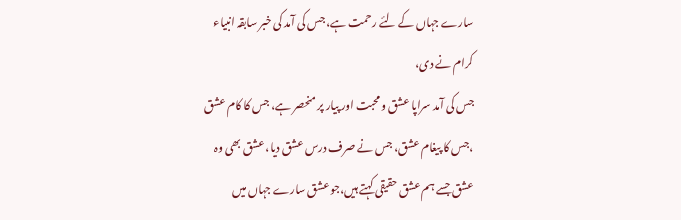سارے جہاں کے لئے رحمت ہے، جس کی آمد کی خبر سابقہ انبیاء کرام نے دی،
جس کی آمد سراپا عشق ومحبت اور پیار پر منحصر ہے، جس کا کام عشق ،جس کا پیغام عشق، جس نے صرف درس عشق دیا، عشق بھی وہ عشق جسے ہم عشق حقیقی کہتے ہیں،جو عشق سارے جہاں میں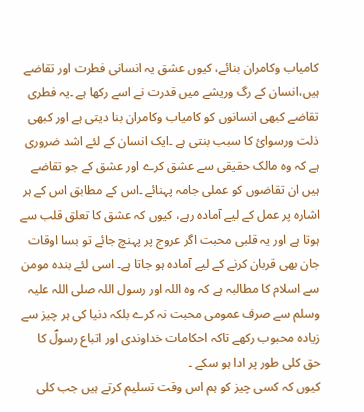کامیاب وکامران بنائے، کیوں عشق یہ انسانی فطرت اور تقاضے ہیں،انسان کے رگ وریشے میں قدرت نے اسے رکھا ہے ۔یہ فطری تقاضے کبھی انسانوں کو کامیاب وکامران بنا دیتی ہے اور کبھی ذلت ورسوائ کا سبب بنتی ہے ۔ایک انسان کے لئے اشد ضروری ہے کہ وہ مالک حقیقی سے عشق کرے اور عشق کے جو تقاضے ہیں ان تقاضوں کو عملی جامہ پہنائے ۔اس کے مطابق اس کے ہر اشارہ پر عمل کے لیے آمادہ رہے، کیوں کہ عشق کا تعلق قلب سے ہوتا ہے اور یہ قلبی محبت اگر عروج پر پہنچ جائے تو بسا اوقات جان بھی قربان کرنے کے لیے آمادہ ہو جاتا ہے۔ اسی لئے بندہ مومن سے اسلام کا مطالبہ ہے کہ وہ اللہ اور رسول اللہ صلی اللہ علیہ وسلم سے صرف عمومی محبت نہ کرے بلکہ دنیا کی ہر چیز سے زیادہ محبوب رکھے تاکہ احکامات خداوندی اور اتباع رسولؐ کا حق کلی طور پر ادا ہو سکے ۔
کیوں کہ کسی چیز کو ہم اس وقت تسلیم کرتے ہیں جب کلی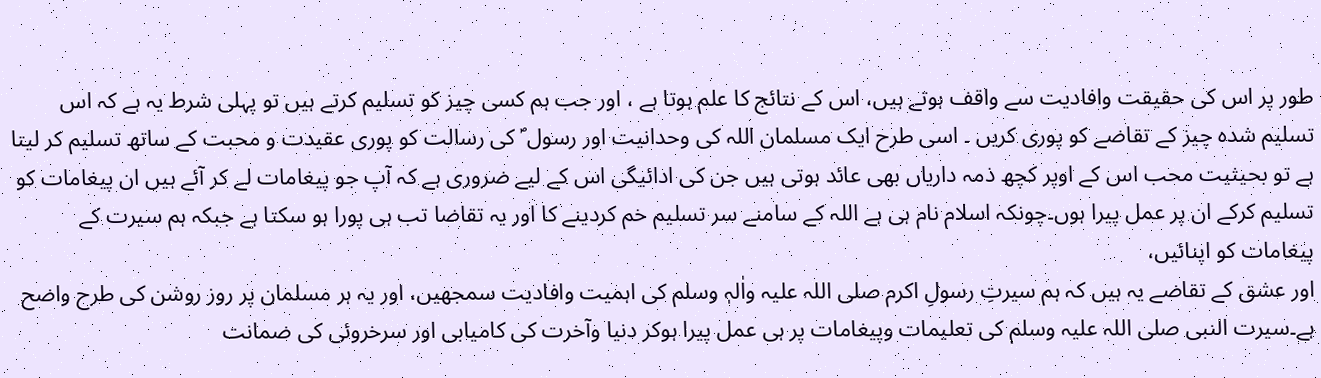طور پر اس کی حقیقت وافادیت سے واقف ہوتے ہیں، اس کے نتائج کا علم ہوتا ہے ، اور جب ہم کسی چیز کو تسلیم کرتے ہیں تو پہلی شرط یہ ہے کہ اس تسلیم شدہ چیز کے تقاضے کو پوری کریں ۔ اسی طرح ایک مسلمان اللہ کی وحدانیت اور رسول ؐ کی رسالت کو پوری عقیدت و محبت کے ساتھ تسلیم کر لیتا ہے تو بحیثیت محب اس کے اوپر کچھ ذمہ داریاں بھی عائد ہوتی ہیں جن کی ادائیگی اس کے لیے ضروری ہے کہ آپ جو پیغامات لے کر آئے ہیں ان پیغامات کو تسلیم کرکے ان پر عمل پیرا ہوں۔چونکہ اسلام نام ہی ہے اللہ کے سامنے سر تسلیم خم کردینے کا اور یہ تقاضا تب ہی پورا ہو سکتا ہے جبکہ ہم سیرت کے پیغامات کو اپنائیں،
اور عشق کے تقاضے یہ ہیں کہ ہم سیرتِ رسولِ اکرم صلی اللہ علیہ واٰلہٖ وسلم کی اہمیت وافادیت سمجھیں، اور یہ ہر مسلمان پر روز روشن کی طرح واضح ہے۔سیرت النبی صلی اللہ علیہ وسلم کی تعلیمات وپیغامات پر ہی عمل پیرا ہوکر دنیا وآخرت کی کامیابی اور سرخروئی کی ضمانت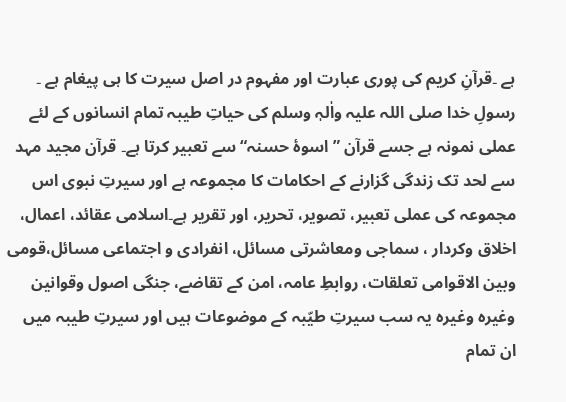ہے ۔قرآنِ کریم کی پوری عبارت اور مفہوم در اصل سیرت کا ہی پیغام ہے ۔ رسولِ خدا صلی اللہ علیہ واٰلہٖ وسلم کی حیاتِ طیبہ تمام انسانوں کے لئے عملی نمونہ ہے جسے قرآن ”اسوۂ حسنہ“ سے تعبیر کرتا ہے۔ قرآن مجید مہد سے لحد تک زندگی گزارنے کے احکامات کا مجموعہ ہے اور سیرتِ نبوی اس مجموعہ کی عملی تعبیر، تصویر، تحریر، اور تقریر ہے۔اسلامی عقائد، اعمال، اخلاق وکردار ، سماجی ومعاشرتی مسائل، انفرادی و اجتماعی مسائل،قومی وبین الاقوامی تعلقات، روابطِ عامہ، امن کے تقاضے، جنگی اصول وقوانین وغیرہ وغیرہ یہ سب سیرتِ طیّبہ کے موضوعات ہیں اور سیرتِ طیبہ میں ان تمام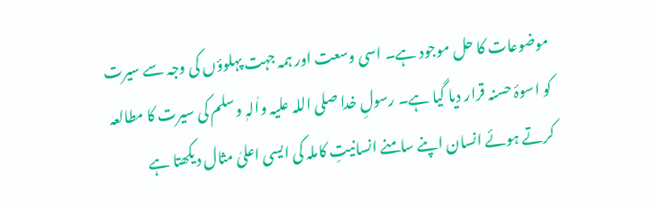موضوعات کا حل موجود ہے۔ اسی وسعت اور ہمہ جہت پہلوؤں کی وجہ سے سیرت کو اسوۂ حسنہ قرار دیا گیا ہے۔ رسولِ خدا صلی اللہ علیہ واٰلہٖ وسلم کی سیرت کا مطالعہ کرتے ہوئے انسان اپنے سامنے انسانیتِ کاملہ کی ایسی اعلیٰ مثال دیکھتا ہے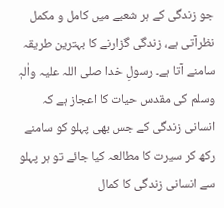جو زندگی کے ہر شعبے میں کامل و مکمل نظرآتی ہے، زندگی گزارنے کا بہترین طریقہ سامنے آتا ہے۔ رسولِ خدا صلی اللہ علیہ واٰلہٖ وسلم کی مقدس حیات کا اعجاز ہے کہ انسانی زندگی کے جس بھی پہلو کو سامنے رکھ کر سیرت کا مطالعہ کیا جائے تو ہر پہلو سے انسانی زندگی کا کمال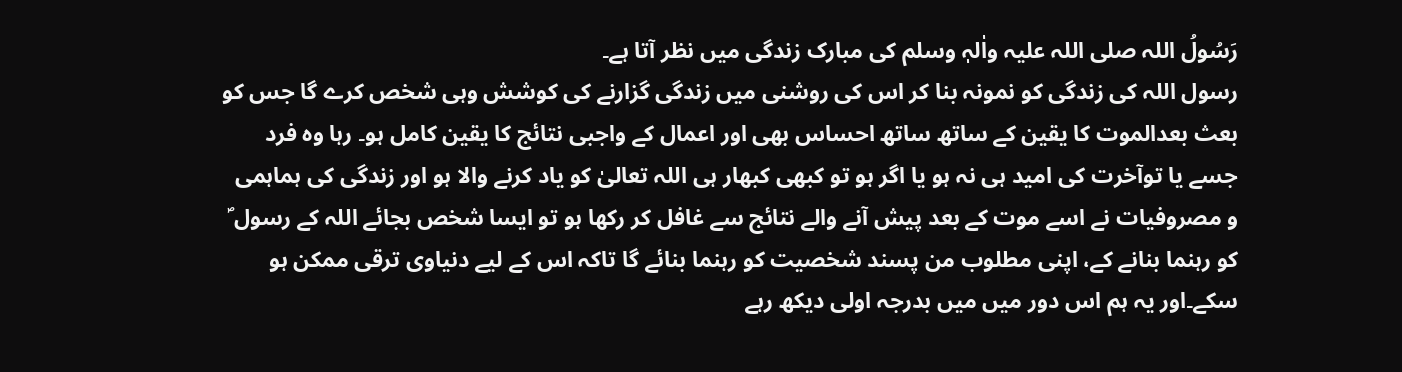رَسُولُ اللہ صلی اللہ علیہ واٰلہٖ وسلم کی مبارک زندگی میں نظر آتا ہے۔
رسول اللہ کی زندگی کو نمونہ بنا کر اس کی روشنی میں زندگی گزارنے کی کوشش وہی شخص کرے گا جس کو بعث بعدالموت کا یقین کے ساتھ ساتھ احساس بھی اور اعمال کے واجبی نتائج کا یقین کامل ہو۔ رہا وہ فرد جسے یا توآخرت کی امید ہی نہ ہو یا اگر ہو تو کبھی کبھار ہی اللہ تعالیٰ کو یاد کرنے والا ہو اور زندگی کی ہماہمی و مصروفیات نے اسے موت کے بعد پیش آنے والے نتائج سے غافل کر رکھا ہو تو ایسا شخص بجائے اللہ کے رسول ؐ کو رہنما بنانے کے، اپنی مطلوب من پسند شخصیت کو رہنما بنائے گا تاکہ اس کے لیے دنیاوی ترقی ممکن ہو سکے۔اور یہ ہم اس دور میں میں بدرجہ اولی دیکھ رہے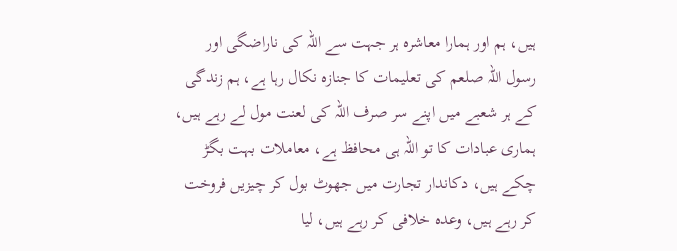ہیں، ہم اور ہمارا معاشرہ ہر جہت سے اللہ کی ناراضگی اور رسول اللہ صلعم کی تعلیمات کا جنازہ نکال رہا ہے، ہم زندگی کے ہر شعبے میں اپنے سر صرف اللہ کی لعنت مول لے رہے ہیں، ہماری عبادات کا تو اللہ ہی محافظ ہے، معاملات بہت بگڑ چکے ہیں، دکاندار تجارت میں جھوٹ بول کر چیزیں فروخت کر رہے ہیں، وعدہ خلافی کر رہے ہیں، لیا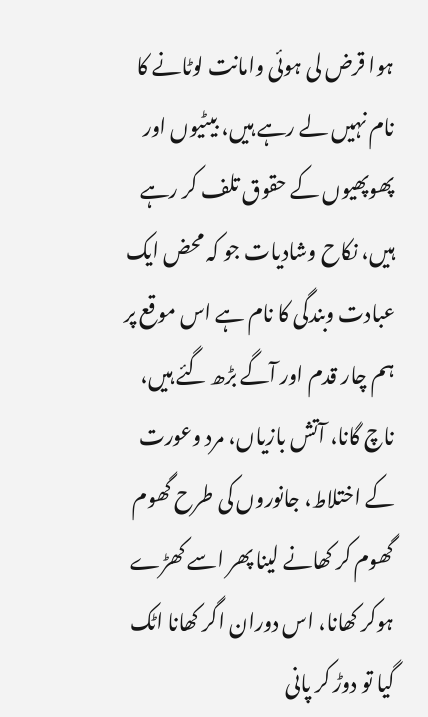ہوا قرض لی ہوئی وامانت لوٹانے کا نام نہیں لے رہے ہیں، بیٹیوں اور پھوپھیوں کے حقوق تلف کر رہے ہیں، نکاح وشادیات جو کہ محض ایک عبادت وبندگی کا نام ہے اس موقع پر ہم چار قدم اور آگے بڑھ گئے ہیں، ناچ گانا، آتش بازیاں، مرد وعورت کے اختلاط، جانوروں کی طرح گھوم گھوم کر کھانے لینا پھر اسے کھڑے ہوکر کھانا، اس دوران اگر کھانا اٹک گیا تو دوڑ کر پانی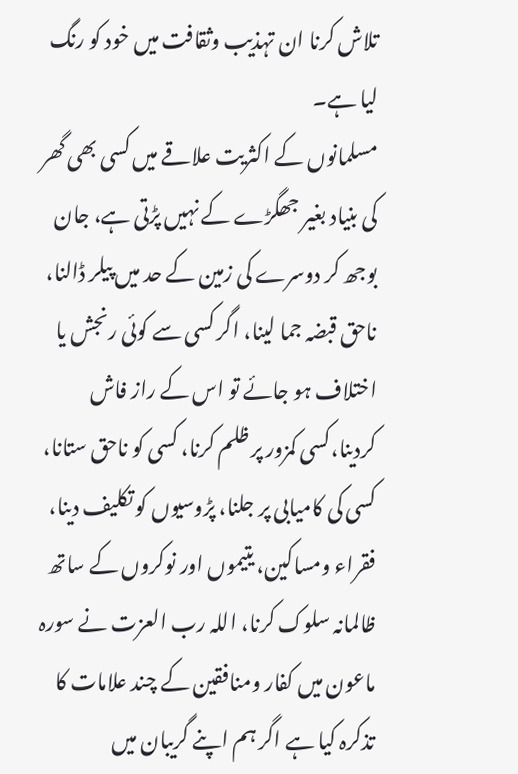تلاش کرنا ان تہذیب وثقافت میں خود کو رنگ لیا ہے۔
مسلمانوں کے اکثریت علاقے میں کسی بھی گھر کی بنیاد بغیر جھگڑے کے نہیں پڑتی ہے، جان بوجھ کر دوسرے کی زمین کے حد میں پیلر ڈالنا، ناحق قبضہ جما لینا، اگر کسی سے کوئی رنجش یا اختلاف ہو جائے تو اس کے راز فاش کردینا،کسی کمزور پر ظلم کرنا، کسی کو ناحق ستانا، کسی کی کامیابی پر جلنا، پڑوسیوں کو تکلیف دینا، فقراء ومساکین، یتیموں اور نوکروں کے ساتھ ظالمانہ سلوک کرنا، اللہ رب العزت نے سورہ ماعون میں کفار ومنافقین کے چند علامات کا تذکرہ کیا ہے اگر ہم اپنے گریبان میں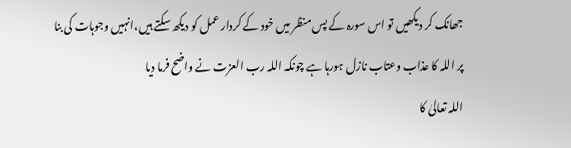جھانک کر دیکھیں تو اس سورہ کے پس منظر میں خود کے کردار عمل کو دیکھ سکتے ہیں،انہیں وجوہات کی بنا پر اللہ کا عذاب وعتاب نازل ہورہا ہے چونکہ اللہ رب العزت نے واضح فرما دیا
اللہ تعالیٰ کا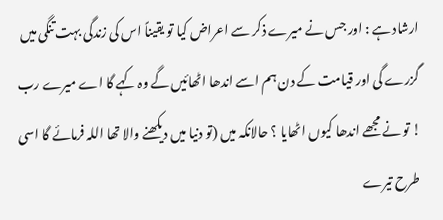ارشاد ہے : اور جس نے میرے ذکر سے اعراض کیا تو یقیناً اس کی زندگی بہت تنگی میں گزرے گی اور قیامت کے دن ہم اسے اندھا اٹھائیں گے وہ کہے گا اے میرے رب ! تو نے مجھے اندھا کیوں اٹھایا ؟ حالانکہ میں (تو دنیا میں دیکھنے والا تھا اللہ فرمائے گا اسی طرح تیرے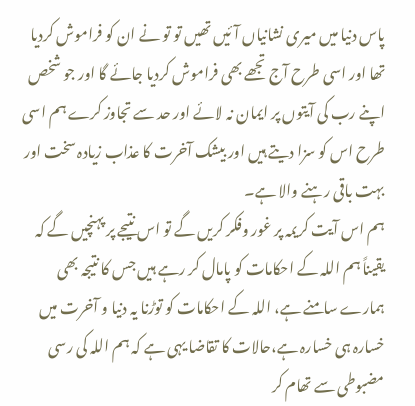پاس دنیا میں میری نشانیاں آئیں تھیں تو تو نے ان کو فراموش کردیا تھا اور اسی طرح آج تجھے بھی فراموش کردیا جائے گا اور جو شخص اپنے رب کی آیتوں پر ایمان نہ لائے اور حد سے تجاوز کرے ہم اسی طرح اس کو سزا دیتے ہیں اور بیشک آخرت کا عذاب زیادہ سخت اور بہت باقی رہنے والا ہے۔
ہم اس آیت کریمہ پر غور وفکر کریں گے تو اس نتیجے پر پہنچیں گے کہ یقیناً ہم اللہ کے احکامات کو پامال کر رہے ہیں جس کا نتیجہ بھی ہمارے سامنے ہے، اللہ کے احکامات کو توڑنا یہ دنیا و آخرت میں خسارہ ہی خسارہ ہے،حالات کا تقاضا یہی ہے کہ ہم اللہ کی رسی مضبوطی سے تھام کر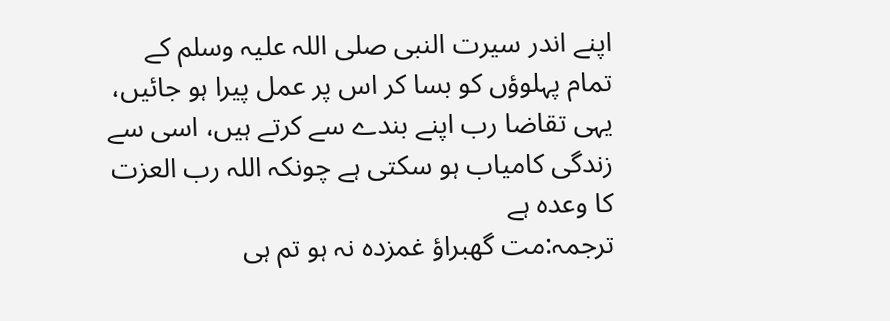اپنے اندر سیرت النبی صلی اللہ علیہ وسلم کے تمام پہلوؤں کو بسا کر اس پر عمل پیرا ہو جائیں، یہی تقاضا رب اپنے بندے سے کرتے ہیں، اسی سے زندگی کامیاب ہو سکتی ہے چونکہ اللہ رب العزت کا وعدہ ہے
ترجمہ:مت گھبراؤ غمزدہ نہ ہو تم ہی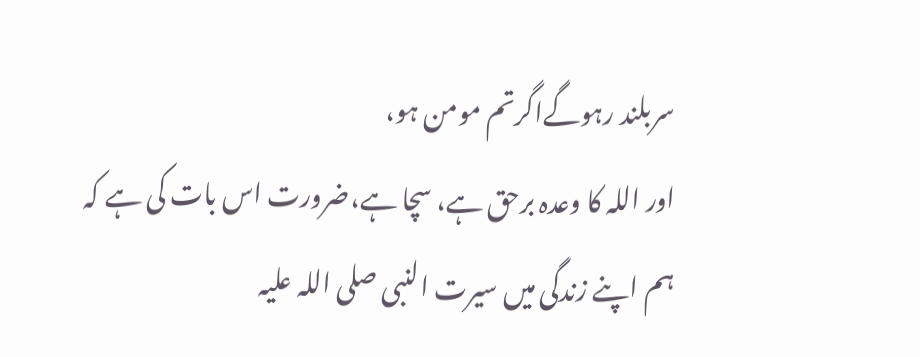سربلند رہوگےاگرتم مومن ہو،
اور اللہ کا وعدہ برحق ہے، سچا ہے،ضرورت اس بات کی ہے کہ ہم اپنے زندگی میں سیرت النبی صلی اللہ علیہ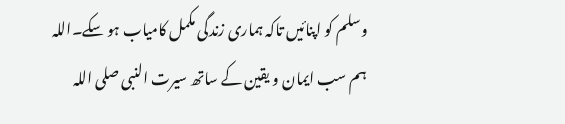وسلم کو اپنائیں تاکہ ہماری زندگی مکمل کامیاب ہو سکے۔اللہ ہم سب ایمان و یقین کے ساتھ سیرت النبی صلی اللہ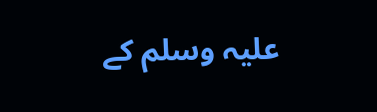علیہ وسلم کے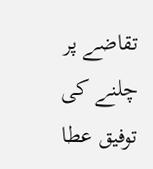تقاضے پر چلنے کی توفیق عطا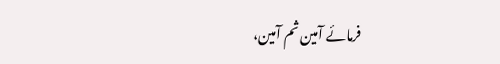فرمائے آمین ثم آمین،